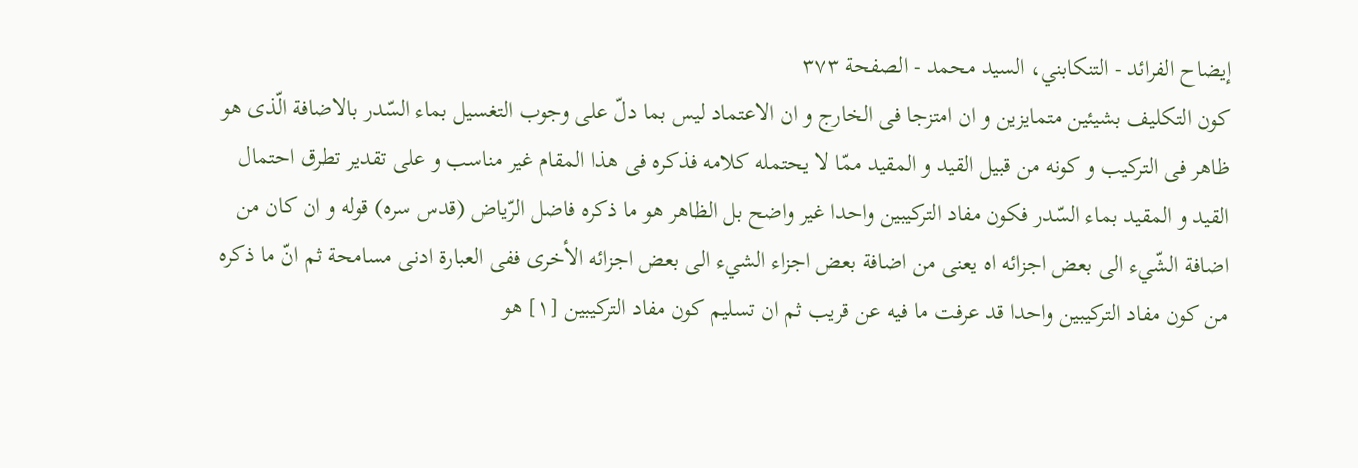إيضاح الفرائد - التنكابني، السيد محمد - الصفحة ٣٧٣
كون التكليف بشيئين متمايزين و ان امتزجا فى الخارج و ان الاعتماد ليس بما دلّ على وجوب التغسيل بماء السّدر بالاضافة الّذى هو ظاهر فى التركيب و كونه من قبيل القيد و المقيد ممّا لا يحتمله كلامه فذكره فى هذا المقام غير مناسب و على تقدير تطرق احتمال القيد و المقيد بماء السّدر فكون مفاد التركيبين واحدا غير واضح بل الظاهر هو ما ذكره فاضل الرّياض (قدس سره) قوله و ان كان من اضافة الشّيء الى بعض اجزائه اه يعنى من اضافة بعض اجزاء الشيء الى بعض اجزائه الأخرى ففى العبارة ادنى مسامحة ثم انّ ما ذكره من كون مفاد التركيبين واحدا قد عرفت ما فيه عن قريب ثم ان تسليم كون مفاد التركيبين [١] هو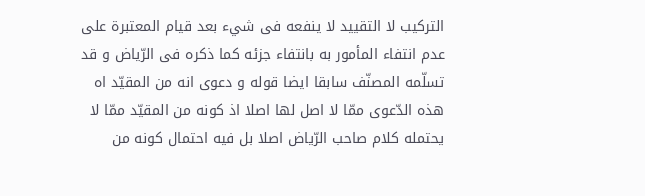التركيب لا التقييد لا ينفعه فى شيء بعد قيام المعتبرة على عدم انتفاء المأمور به بانتفاء جزئه كما ذكره فى الرّياض و قد تسلّمه المصنّف سابقا ايضا قوله و دعوى انه من المقيّد اه هذه الدّعوى ممّا لا اصل لها اصلا اذ كونه من المقيّد ممّا لا يحتمله كلام صاحب الرّياض اصلا بل فيه احتمال كونه من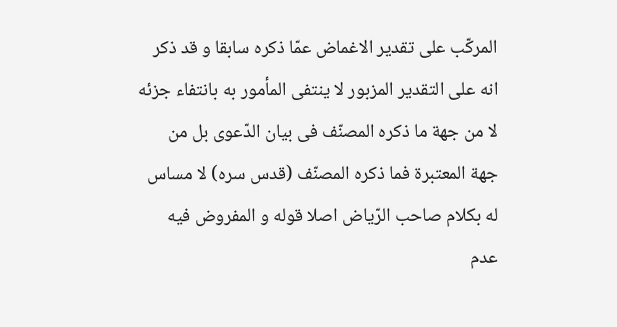المركّب على تقدير الاغماض عمّا ذكره سابقا و قد ذكر انه على التقدير المزبور لا ينتفى المأمور به بانتفاء جزئه لا من جهة ما ذكره المصنّف فى بيان الدّعوى بل من جهة المعتبرة فما ذكره المصنّف (قدس سره) لا مساس له بكلام صاحب الرّياض اصلا قوله و المفروض فيه عدم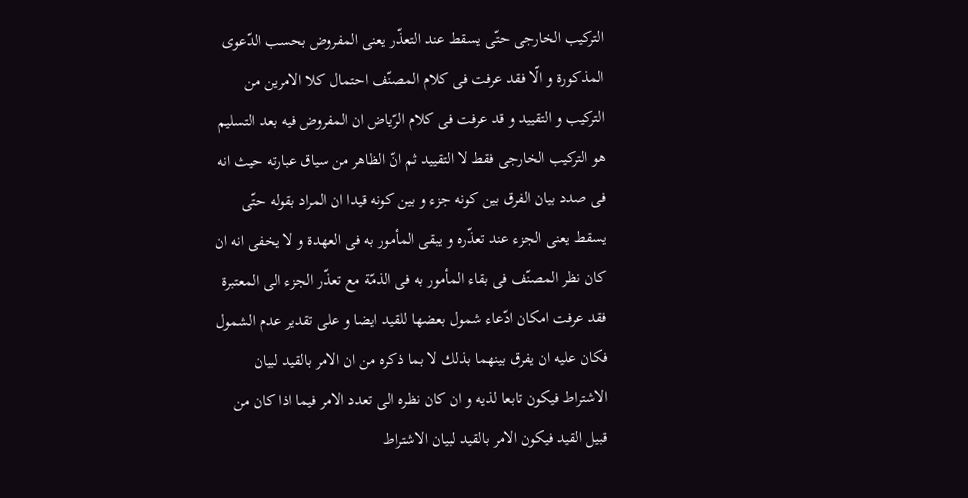التركيب الخارجى حتّى يسقط عند التعذّر يعنى المفروض بحسب الدّعوى المذكورة و الّا فقد عرفت فى كلام المصنّف احتمال كلا الامرين من التركيب و التقييد و قد عرفت فى كلام الرّياض ان المفروض فيه بعد التسليم هو التركيب الخارجى فقط لا التقييد ثم انّ الظاهر من سياق عبارته حيث انه فى صدد بيان الفرق بين كونه جزء و بين كونه قيدا ان المراد بقوله حتّى يسقط يعنى الجزء عند تعذّره و يبقى المأمور به فى العهدة و لا يخفى انه ان كان نظر المصنّف فى بقاء المأمور به فى الذمّة مع تعذّر الجزء الى المعتبرة فقد عرفت امكان ادّعاء شمول بعضها للقيد ايضا و على تقدير عدم الشمول فكان عليه ان يفرق بينهما بذلك لا بما ذكره من ان الامر بالقيد لبيان الاشتراط فيكون تابعا لذيه و ان كان نظره الى تعدد الامر فيما اذا كان من قبيل القيد فيكون الامر بالقيد لبيان الاشتراط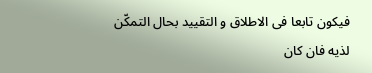فيكون تابعا فى الاطلاق و التقييد بحال التمكّن لذيه فان كان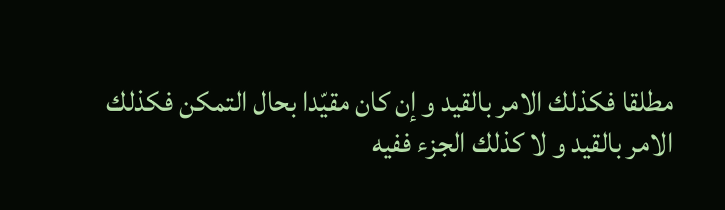مطلقا فكذلك الامر بالقيد و إن كان مقيّدا بحال التمكن فكذلك الامر بالقيد و لا كذلك الجزء ففيه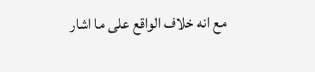مع انه خلاف الواقع على ما اشار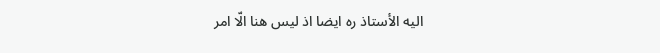اليه الأستاذ ره ايضا اذ ليس هنا الّا امر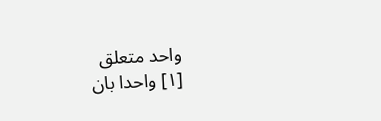واحد متعلق
[١] واحدا بان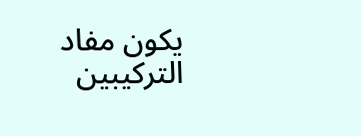يكون مفاد التركيبين